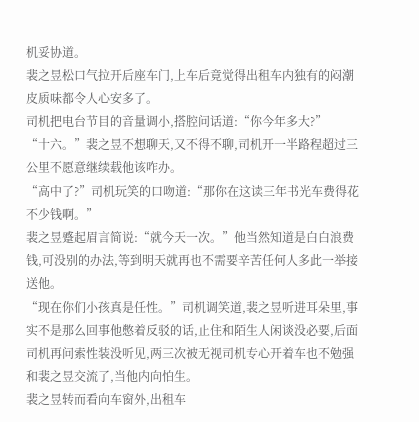机妥协道。
裴之昱松口气拉开后座车门,上车后竟觉得出租车内独有的闷潮皮质味都令人心安多了。
司机把电台节目的音量调小,搭腔问话道:“你今年多大?”
“十六。”裴之昱不想聊天,又不得不聊,司机开一半路程超过三公里不愿意继续载他该咋办。
“高中了?”司机玩笑的口吻道:“那你在这读三年书光车费得花不少钱啊。”
裴之昱蹙起眉言简说:“就今天一次。”他当然知道是白白浪费钱,可没别的办法,等到明天就再也不需要辛苦任何人多此一举接送他。
“现在你们小孩真是任性。”司机调笑道,裴之昱听进耳朵里,事实不是那么回事他憋着反驳的话,止住和陌生人闲谈没必要,后面司机再问索性装没听见,两三次被无视司机专心开着车也不勉强和裴之昱交流了,当他内向怕生。
裴之昱转而看向车窗外,出租车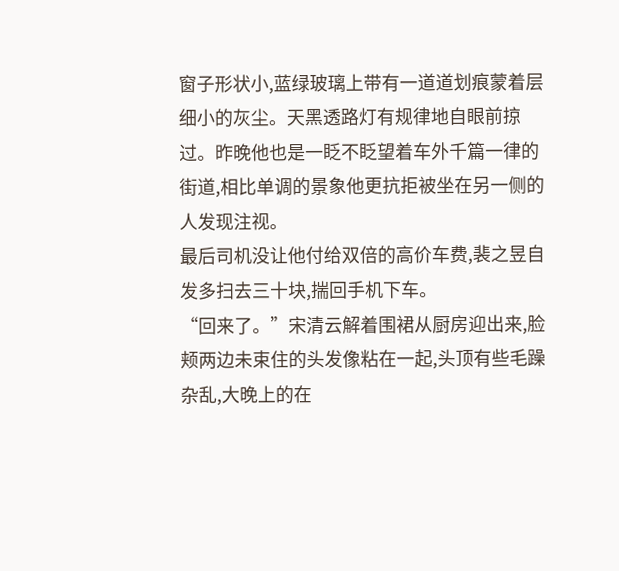窗子形状小,蓝绿玻璃上带有一道道划痕蒙着层细小的灰尘。天黑透路灯有规律地自眼前掠过。昨晚他也是一眨不眨望着车外千篇一律的街道,相比单调的景象他更抗拒被坐在另一侧的人发现注视。
最后司机没让他付给双倍的高价车费,裴之昱自发多扫去三十块,揣回手机下车。
“回来了。”宋清云解着围裙从厨房迎出来,脸颊两边未束住的头发像粘在一起,头顶有些毛躁杂乱,大晚上的在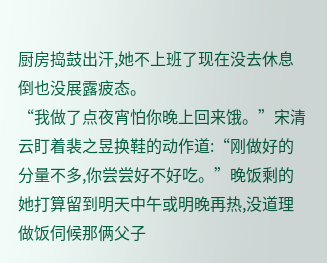厨房捣鼓出汗,她不上班了现在没去休息倒也没展露疲态。
“我做了点夜宵怕你晚上回来饿。”宋清云盯着裴之昱换鞋的动作道:“刚做好的分量不多,你尝尝好不好吃。”晚饭剩的她打算留到明天中午或明晚再热,没道理做饭伺候那俩父子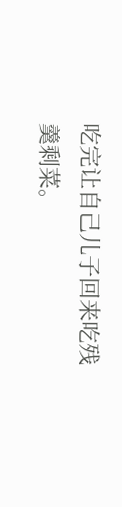吃完让自己儿子回来吃残羹剩菜。